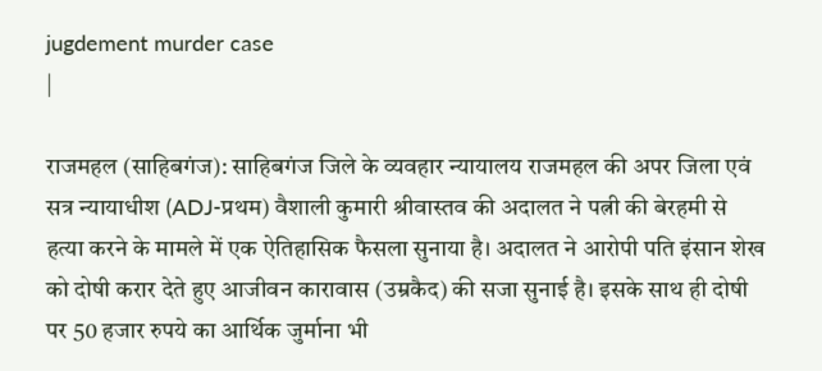jugdement murder case
|

राजमहल (साहिबगंज): साहिबगंज जिले के व्यवहार न्यायालय राजमहल की अपर जिला एवं सत्र न्यायाधीश (ADJ-प्रथम) वैशाली कुमारी श्रीवास्तव की अदालत ने पत्नी की बेरहमी से हत्या करने के मामले में एक ऐतिहासिक फैसला सुनाया है। अदालत ने आरोपी पति इंसान शेख को दोषी करार देते हुए आजीवन कारावास (उम्रकैद) की सजा सुनाई है। इसके साथ ही दोषी पर 50 हजार रुपये का आर्थिक जुर्माना भी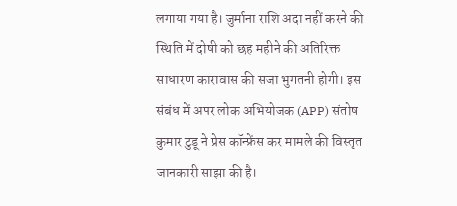लगाया गया है। जुर्माना राशि अदा नहीं करने की स्थिति में दोषी को छह महीने की अतिरिक्त साधारण कारावास की सजा भुगतनी होगी। इस संबंध में अपर लोक अभियोजक (APP) संतोष कुमार टुडू ने प्रेस कॉन्फ्रेंस कर मामले की विस्तृत जानकारी साझा की है।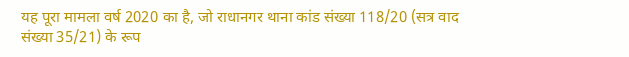यह पूरा मामला वर्ष 2020 का है, जो राधानगर थाना कांड संख्या 118/20 (सत्र वाद संख्या 35/21) के रूप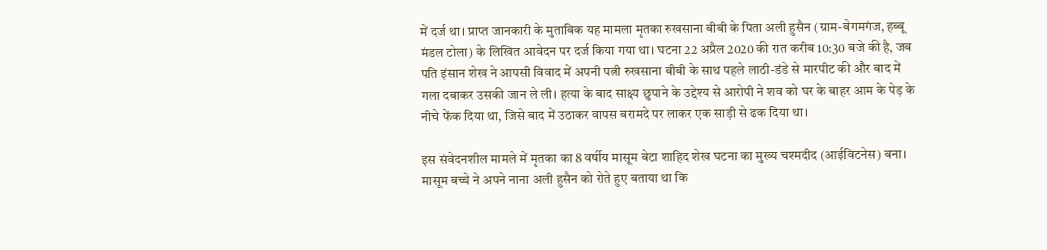में दर्ज था। प्राप्त जानकारी के मुताबिक यह मामला मृतका रुखसाना बीबी के पिता अली हुसैन (ग्राम-बेगमगंज, हब्बू मंडल टोला) के लिखित आवेदन पर दर्ज किया गया था। घटना 22 अप्रैल 2020 की रात करीब 10:30 बजे की है, जब पति इंसान शेख ने आपसी विवाद में अपनी पत्नी रुखसाना बीबी के साथ पहले लाठी-डंडे से मारपीट की और बाद में गला दबाकर उसकी जान ले ली। हत्या के बाद साक्ष्य छुपाने के उद्देश्य से आरोपी ने शव को घर के बाहर आम के पेड़ के नीचे फेंक दिया था, जिसे बाद में उठाकर वापस बरामदे पर लाकर एक साड़ी से ढक दिया था।

इस संवेदनशील मामले में मृतका का 8 वर्षीय मासूम बेटा शाहिद शेख घटना का मुख्य चश्मदीद (आईविटनेस) बना। मासूम बच्चे ने अपने नाना अली हुसैन को रोते हुए बताया था कि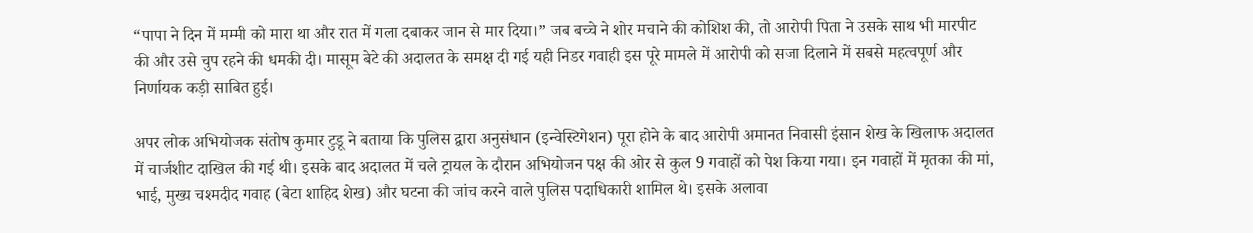“पापा ने दिन में मम्मी को मारा था और रात में गला दबाकर जान से मार दिया।” जब बच्चे ने शोर मचाने की कोशिश की, तो आरोपी पिता ने उसके साथ भी मारपीट की और उसे चुप रहने की धमकी दी। मासूम बेटे की अदालत के समक्ष दी गई यही निडर गवाही इस पूरे मामले में आरोपी को सजा दिलाने में सबसे महत्वपूर्ण और निर्णायक कड़ी साबित हुई।

अपर लोक अभियोजक संतोष कुमार टुडू ने बताया कि पुलिस द्वारा अनुसंधान (इन्वेस्टिगेशन) पूरा होने के बाद आरोपी अमानत निवासी इंसान शेख के खिलाफ अदालत में चार्जशीट दाखिल की गई थी। इसके बाद अदालत में चले ट्रायल के दौरान अभियोजन पक्ष की ओर से कुल 9 गवाहों को पेश किया गया। इन गवाहों में मृतका की मां, भाई, मुख्य चश्मदीद गवाह (बेटा शाहिद शेख) और घटना की जांच करने वाले पुलिस पदाधिकारी शामिल थे। इसके अलावा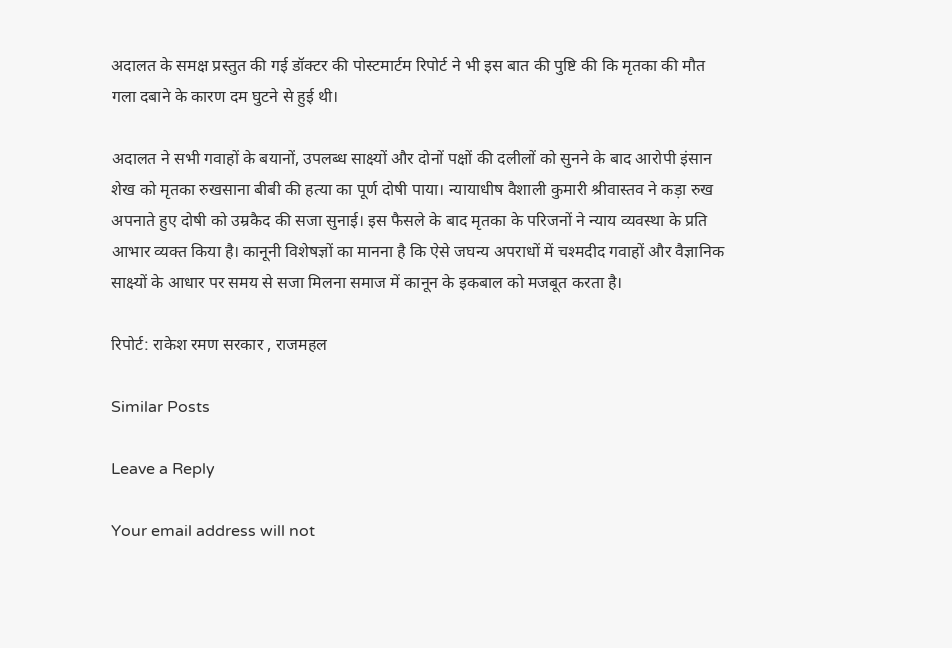अदालत के समक्ष प्रस्तुत की गई डॉक्टर की पोस्टमार्टम रिपोर्ट ने भी इस बात की पुष्टि की कि मृतका की मौत गला दबाने के कारण दम घुटने से हुई थी।

अदालत ने सभी गवाहों के बयानों, उपलब्ध साक्ष्यों और दोनों पक्षों की दलीलों को सुनने के बाद आरोपी इंसान शेख को मृतका रुखसाना बीबी की हत्या का पूर्ण दोषी पाया। न्यायाधीष वैशाली कुमारी श्रीवास्तव ने कड़ा रुख अपनाते हुए दोषी को उम्रकैद की सजा सुनाई। इस फैसले के बाद मृतका के परिजनों ने न्याय व्यवस्था के प्रति आभार व्यक्त किया है। कानूनी विशेषज्ञों का मानना है कि ऐसे जघन्य अपराधों में चश्मदीद गवाहों और वैज्ञानिक साक्ष्यों के आधार पर समय से सजा मिलना समाज में कानून के इकबाल को मजबूत करता है।

रिपोर्ट: राकेश रमण सरकार , राजमहल

Similar Posts

Leave a Reply

Your email address will not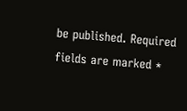be published. Required fields are marked *